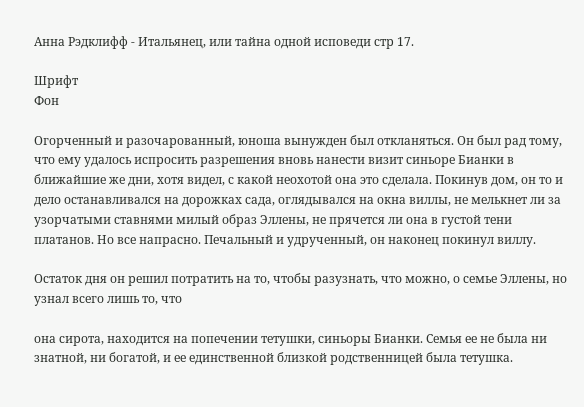Анна Рэдклифф - Итальянец, или тайна одной исповеди стр 17.

Шрифт
Фон

Огорченный и разочарованный, юноша вынужден был откланяться. Он был рад тому, что ему удалось испросить разрешения вновь нанести визит синьоре Бианки в ближайшие же дни, хотя видел, с какой неохотой она это сделала. Покинув дом, он то и дело останавливался на дорожках сада, оглядывался на окна виллы, не мелькнет ли за узорчатыми ставнями милый образ Эллены, не прячется ли она в густой тени платанов. Но все напрасно. Печальный и удрученный, он наконец покинул виллу.

Остаток дня он решил потратить на то, чтобы разузнать, что можно, о семье Эллены, но узнал всего лишь то, что

она сирота, находится на попечении тетушки, синьоры Бианки. Семья ее не была ни знатной, ни богатой, и ее единственной близкой родственницей была тетушка.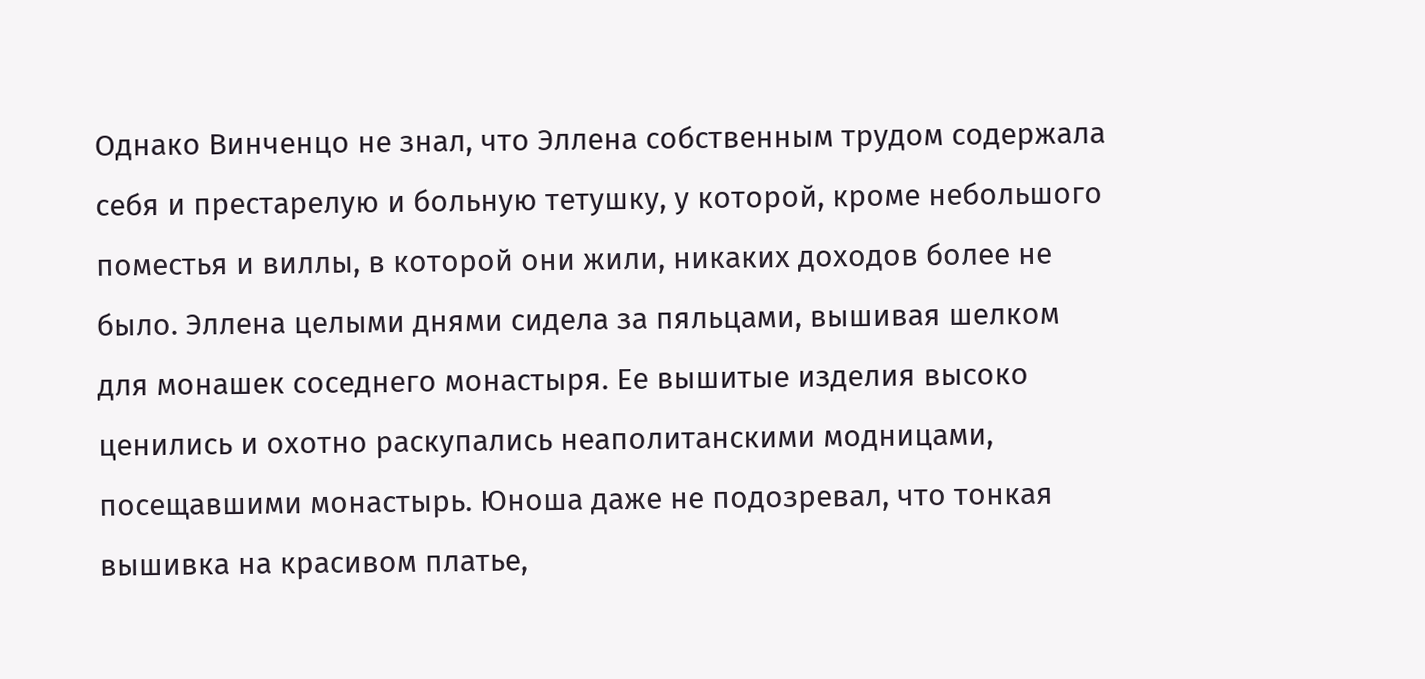Однако Винченцо не знал, что Эллена собственным трудом содержала себя и престарелую и больную тетушку, у которой, кроме небольшого поместья и виллы, в которой они жили, никаких доходов более не было. Эллена целыми днями сидела за пяльцами, вышивая шелком для монашек соседнего монастыря. Ее вышитые изделия высоко ценились и охотно раскупались неаполитанскими модницами, посещавшими монастырь. Юноша даже не подозревал, что тонкая вышивка на красивом платье,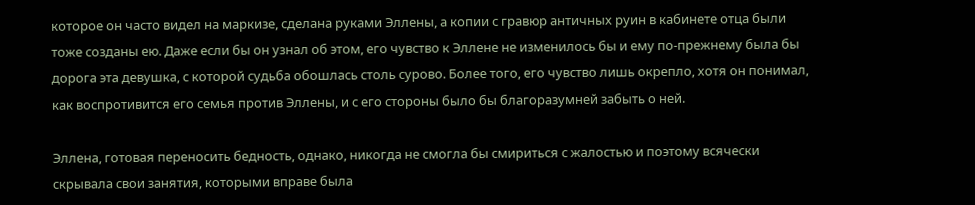которое он часто видел на маркизе, сделана руками Эллены, а копии с гравюр античных руин в кабинете отца были тоже созданы ею. Даже если бы он узнал об этом, его чувство к Эллене не изменилось бы и ему по-прежнему была бы дорога эта девушка, с которой судьба обошлась столь сурово. Более того, его чувство лишь окрепло, хотя он понимал, как воспротивится его семья против Эллены, и с его стороны было бы благоразумней забыть о ней.

Эллена, готовая переносить бедность, однако, никогда не смогла бы смириться с жалостью и поэтому всячески скрывала свои занятия, которыми вправе была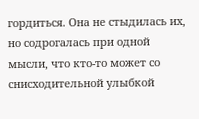гордиться. Она не стыдилась их, но содрогалась при одной мысли, что кто-то может со снисходительной улыбкой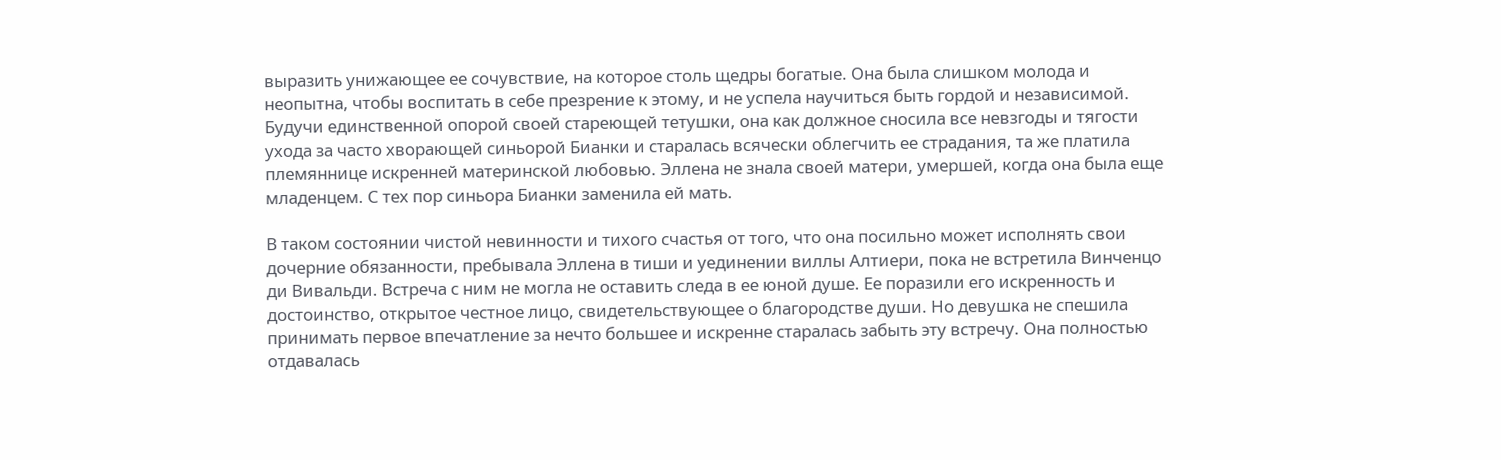выразить унижающее ее сочувствие, на которое столь щедры богатые. Она была слишком молода и неопытна, чтобы воспитать в себе презрение к этому, и не успела научиться быть гордой и независимой. Будучи единственной опорой своей стареющей тетушки, она как должное сносила все невзгоды и тягости ухода за часто хворающей синьорой Бианки и старалась всячески облегчить ее страдания, та же платила племяннице искренней материнской любовью. Эллена не знала своей матери, умершей, когда она была еще младенцем. С тех пор синьора Бианки заменила ей мать.

В таком состоянии чистой невинности и тихого счастья от того, что она посильно может исполнять свои дочерние обязанности, пребывала Эллена в тиши и уединении виллы Алтиери, пока не встретила Винченцо ди Вивальди. Встреча с ним не могла не оставить следа в ее юной душе. Ее поразили его искренность и достоинство, открытое честное лицо, свидетельствующее о благородстве души. Но девушка не спешила принимать первое впечатление за нечто большее и искренне старалась забыть эту встречу. Она полностью отдавалась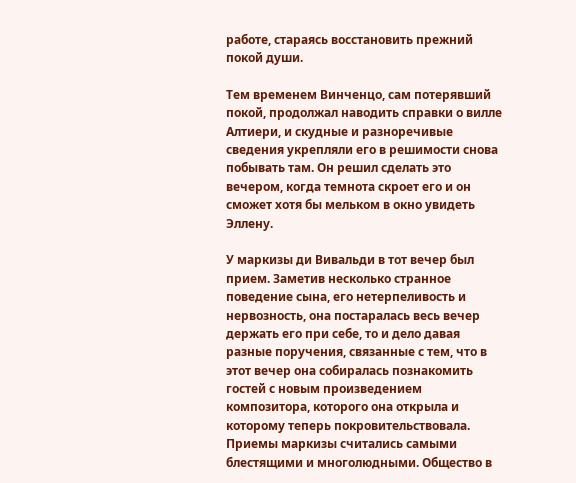работе, стараясь восстановить прежний покой души.

Тем временем Винченцо, сам потерявший покой, продолжал наводить справки о вилле Алтиери, и скудные и разноречивые сведения укрепляли его в решимости снова побывать там. Он решил сделать это вечером, когда темнота скроет его и он сможет хотя бы мельком в окно увидеть Эллену.

У маркизы ди Вивальди в тот вечер был прием. Заметив несколько странное поведение сына, его нетерпеливость и нервозность, она постаралась весь вечер держать его при себе, то и дело давая разные поручения, связанные с тем, что в этот вечер она собиралась познакомить гостей с новым произведением композитора, которого она открыла и которому теперь покровительствовала. Приемы маркизы считались самыми блестящими и многолюдными. Общество в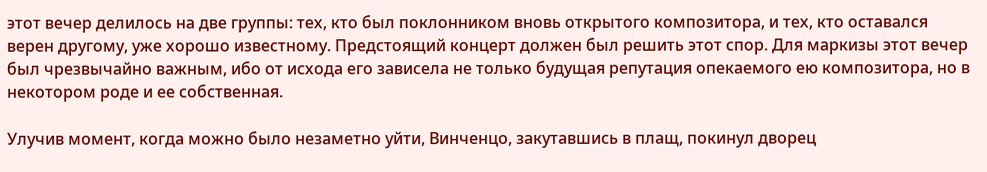этот вечер делилось на две группы: тех, кто был поклонником вновь открытого композитора, и тех, кто оставался верен другому, уже хорошо известному. Предстоящий концерт должен был решить этот спор. Для маркизы этот вечер был чрезвычайно важным, ибо от исхода его зависела не только будущая репутация опекаемого ею композитора, но в некотором роде и ее собственная.

Улучив момент, когда можно было незаметно уйти, Винченцо, закутавшись в плащ, покинул дворец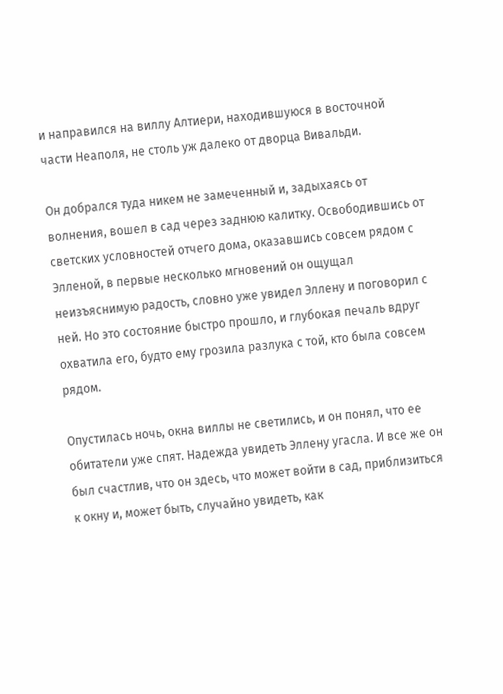и направился на виллу Алтиери, находившуюся в восточной части Неаполя, не столь уж далеко от дворца Вивальди.

Он добрался туда никем не замеченный и, задыхаясь от волнения, вошел в сад через заднюю калитку. Освободившись от светских условностей отчего дома, оказавшись совсем рядом с Элленой, в первые несколько мгновений он ощущал неизъяснимую радость, словно уже увидел Эллену и поговорил с ней. Но это состояние быстро прошло, и глубокая печаль вдруг охватила его, будто ему грозила разлука с той, кто была совсем рядом.

Опустилась ночь, окна виллы не светились, и он понял, что ее обитатели уже спят. Надежда увидеть Эллену угасла. И все же он был счастлив, что он здесь, что может войти в сад, приблизиться к окну и, может быть, случайно увидеть, как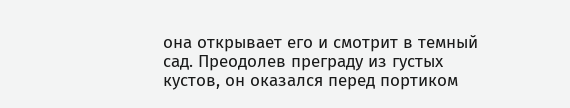она открывает его и смотрит в темный сад. Преодолев преграду из густых кустов, он оказался перед портиком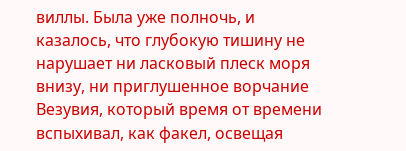виллы. Была уже полночь, и казалось, что глубокую тишину не нарушает ни ласковый плеск моря внизу, ни приглушенное ворчание Везувия, который время от времени вспыхивал, как факел, освещая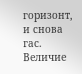горизонт, и снова гас. Величие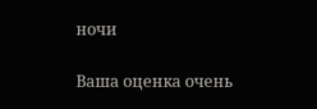ночи

Ваша оценка очень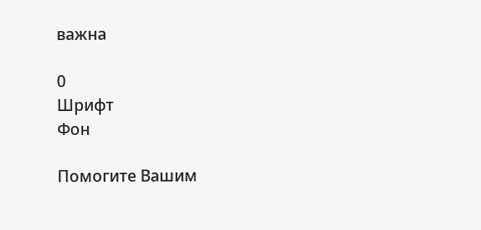важна

0
Шрифт
Фон

Помогите Вашим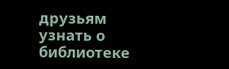друзьям узнать о библиотеке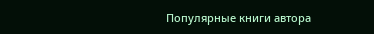Популярные книги автора